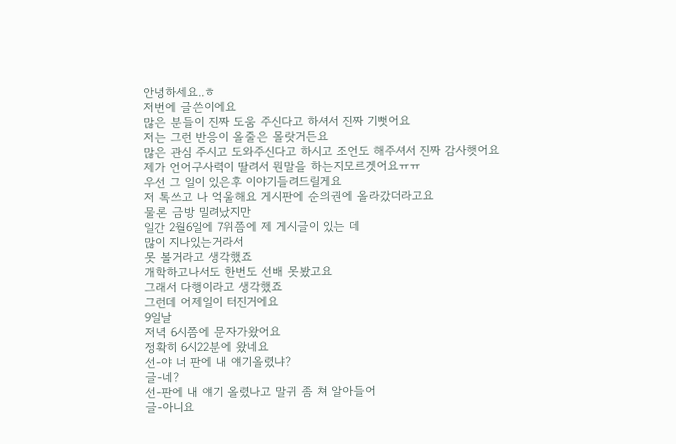안녕하세요..ㅎ
저번에 글쓴이에요
많은 분들이 진짜 도움 주신다고 하셔서 진짜 기뻣어요
저는 그런 반응이 올줄은 몰랏거든요
많은 관심 주시고 도와주신다고 하시고 조언도 해주셔서 진짜 감사햇어요
제가 언어구사력이 딸려서 뭔말을 하는지모르겟어요ㅠㅠ
우선 그 일이 있은후 이야기들려드릴게요
저 톡쓰고 나 억울해요 게시판에 순의권에 올라갔더라고요
물론 금방 밀려났지만
일간 2월6일에 7위쯤에 제 게시글이 있는 데
많이 지나있는거라서
못 볼거라고 생각했죠
개학하고나서도 한번도 선배 못봤고요
그래서 다행이라고 생각했죠
그런데 어제일이 터진거에요
9일날
저녁 6시쯤에 문자가왔어요
정확히 6시22분에 왔네요
선-야 너 판에 내 얘기올렸냐?
글-네?
선-판에 내 얘기 올렸나고 말귀 좀 쳐 알아들어
글-아니요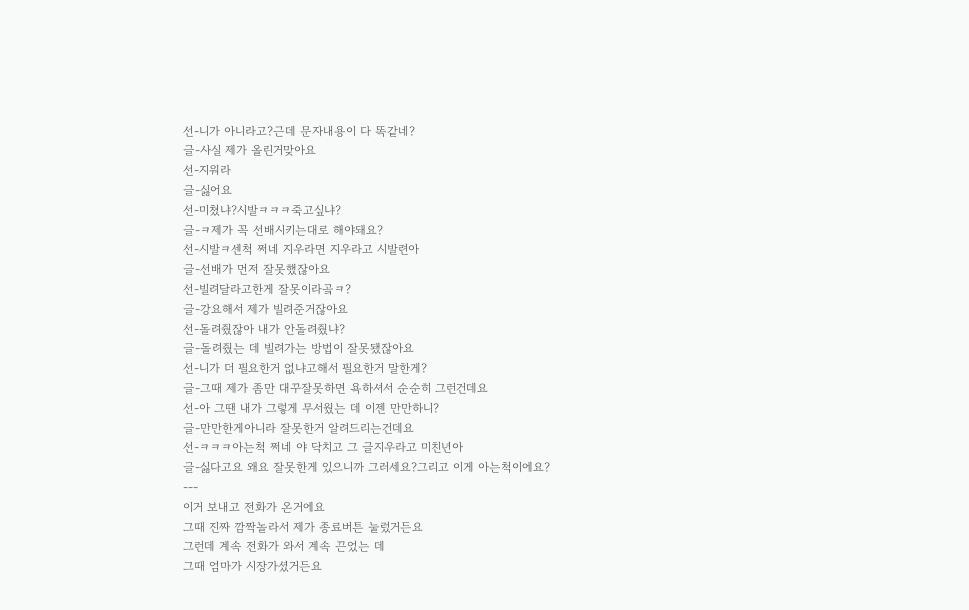선-니가 아니라고?근데 문자내용이 다 똑같네?
글-사실 제가 올린거맞아요
선-지워라
글-싫어요
선-미쳤냐?시발ㅋㅋㅋ죽고싶냐?
글-ㅋ제가 꼭 선배시키는대로 해야돼요?
선-시발ㅋ센척 쩌네 지우라면 지우라고 시발련아
글-선배가 먼저 잘못했잖아요
선-빌려달라고한게 잘못이라곸ㅋ?
글-강요해서 제가 빌려준거잖아요
선-돌려줬잖아 내가 안돌려줬냐?
글-돌려줬는 데 빌려가는 방법이 잘못됐잖아요
선-니가 더 필요한거 없냐고해서 필요한거 말한게?
글-그때 제가 좀만 대꾸잘못하면 욕하셔서 순순히 그런건데요
선-아 그땐 내가 그렇게 무서웠는 데 이젠 만만하니?
글-만만한게아니라 잘못한거 알려드리는건데요
선-ㅋㅋㅋ아는척 쩌네 야 닥치고 그 글지우라고 미친년아
글-싫다고요 왜요 잘못한게 있으니까 그러세요?그리고 이게 아는척이에요?
---
이거 보내고 전화가 온거에요
그때 진짜 깜짝놀라서 제가 종료버튼 눌렀거든요
그런데 계속 전화가 와서 계속 끈었는 데
그때 엄마가 시장가셨거든요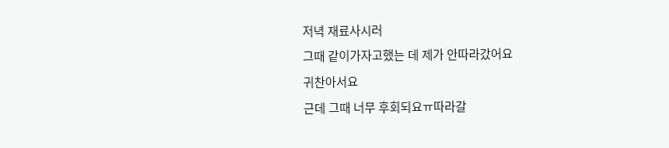저녁 재료사시러
그때 같이가자고했는 데 제가 안따라갔어요
귀찬아서요
근데 그때 너무 후회되요ㅠ따라갈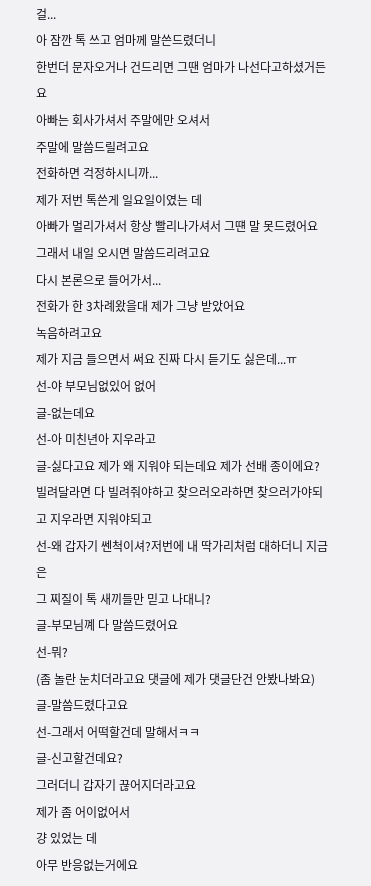걸...
아 잠깐 톡 쓰고 엄마께 말쓴드렸더니
한번더 문자오거나 건드리면 그땐 엄마가 나선다고하셨거든요
아빠는 회사가셔서 주말에만 오셔서
주말에 말씀드릴려고요
전화하면 걱정하시니까...
제가 저번 톡쓴게 일요일이였는 데
아빠가 멀리가셔서 항상 빨리나가셔서 그떈 말 못드렸어요
그래서 내일 오시면 말씀드리려고요
다시 본론으로 들어가서...
전화가 한 3차례왔을대 제가 그냥 받았어요
녹음하려고요
제가 지금 들으면서 써요 진짜 다시 듣기도 싫은데...ㅠ
선-야 부모님없있어 없어
글-없는데요
선-아 미친년아 지우라고
글-싫다고요 제가 왜 지워야 되는데요 제가 선배 종이에요?
빌려달라면 다 빌려줘야하고 찾으러오라하면 찾으러가야되고 지우라면 지워야되고
선-왜 갑자기 쎈척이셔?저번에 내 딱가리처럼 대하더니 지금은
그 찌질이 톡 새끼들만 믿고 나대니?
글-부모님꼐 다 말씀드렸어요
선-뭐?
(좀 놀란 눈치더라고요 댓글에 제가 댓글단건 안봤나봐요)
글-말씀드렸다고요
선-그래서 어떡할건데 말해서ㅋㅋ
글-신고할건데요?
그러더니 갑자기 끊어지더라고요
제가 좀 어이없어서
걍 있었는 데
아무 반응없는거에요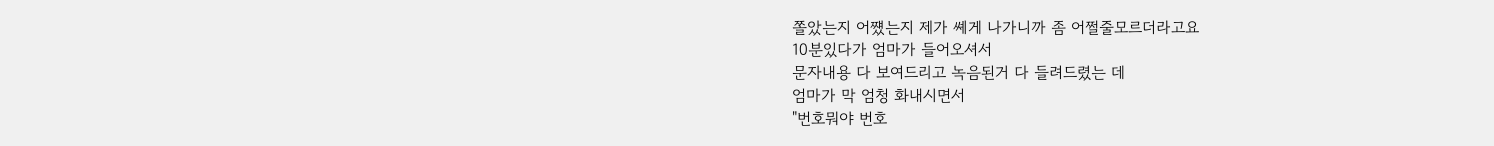쫄았는지 어쩄는지 제가 쎼게 나가니까 좀 어쩔줄모르더라고요
10분있다가 엄마가 들어오셔서
문자내용 다 보여드리고 녹음된거 다 들려드렸는 데
엄마가 막 엄청 화내시면서
"번호뭐야 번호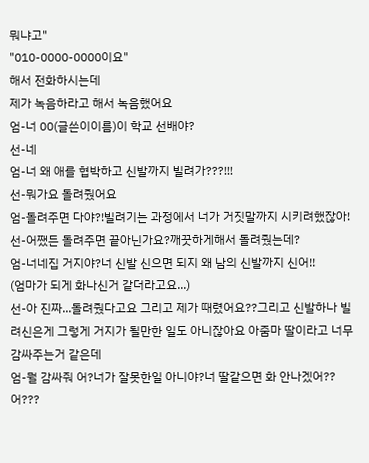뭐냐고"
"010-0000-0000이요"
해서 전화하시는데
제가 녹음하라고 해서 녹음했어요
엄-너 00(글쓴이이름)이 학교 선배야?
선-네
엄-너 왜 애를 협박하고 신발까지 빌려가???!!!
선-뭐가요 돌려줬어요
엄-돌려주면 다야?!빌려기는 과정에서 너가 거짓말까지 시키려했잖아!
선-어쨌든 돌려주면 끝아닌가요?깨끗하게해서 돌려줬는데?
엄-너네집 거지야?너 신발 신으면 되지 왜 남의 신발까지 신어!!
(엄마가 되게 화나신거 같더라고요...)
선-아 진짜...돌려줬다고요 그리고 제가 때렸어요??그리고 신발하나 빌려신은게 그렇게 거지가 될만한 일도 아니잖아요 아줌마 딸이라고 너무 감싸주는거 같은데
엄-뭘 감싸줘 어?너가 잘못한일 아니야?너 딸같으면 화 안나겠어??어???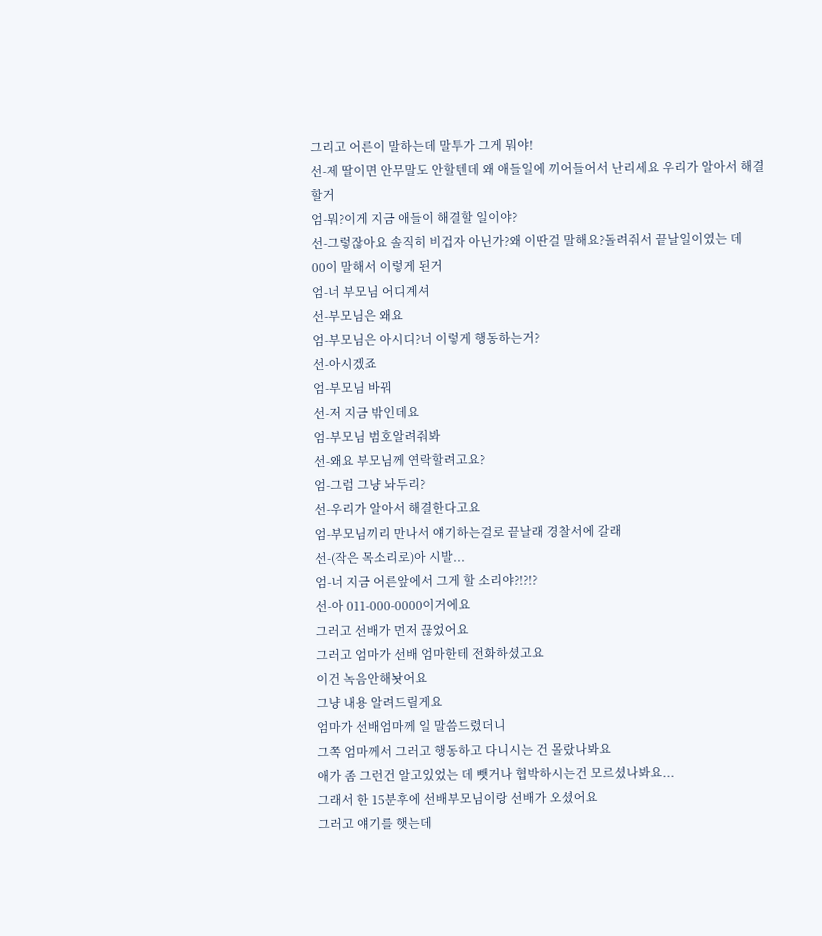그리고 어른이 말하는데 말투가 그게 뭐야!
선-제 딸이면 안무말도 안할텐데 왜 애들일에 끼어들어서 난리세요 우리가 알아서 해결할거
엄-뭐?이게 지금 애들이 해결할 일이야?
선-그렇잖아요 솔직히 비겁자 아닌가?왜 이딴걸 말해요?돌려줘서 끝날일이였는 데
00이 말해서 이렇게 된거
엄-너 부모님 어디계셔
선-부모님은 왜요
엄-부모님은 아시디?너 이렇게 행동하는거?
선-아시겠죠
엄-부모님 바꿔
선-저 지금 밖인데요
엄-부모님 범호알려줘봐
선-왜요 부모님께 연락할려고요?
엄-그럼 그냥 놔두리?
선-우리가 알아서 해결한다고요
엄-부모님끼리 만나서 얘기하는걸로 끝날래 경찰서에 갈래
선-(작은 목소리로)아 시발...
엄-너 지금 어른앞에서 그게 할 소리야?!?!?
선-아 011-000-0000이거에요
그러고 선배가 먼저 끊었어요
그러고 엄마가 선배 엄마한테 전화하셨고요
이건 녹음안해놧어요
그냥 내용 알려드릴게요
엄마가 선배엄마께 일 말씀드렸더니
그쪽 엄마께서 그러고 행동하고 다니시는 건 몰랐나봐요
애가 좀 그런건 알고있었는 데 뺏거나 협박하시는건 모르셨나봐요...
그래서 한 15분후에 선배부모님이랑 선배가 오셨어요
그러고 얘기를 햇는데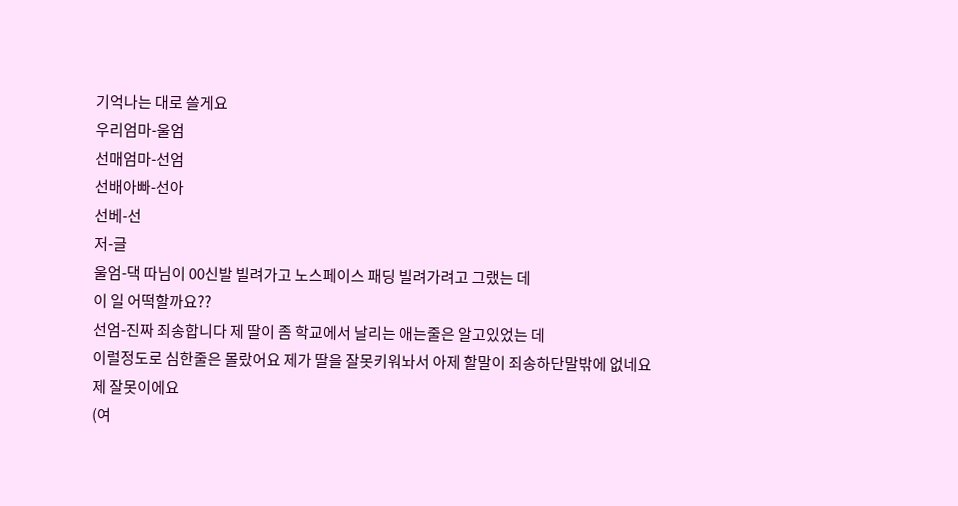기억나는 대로 쓸게요
우리엄마-울엄
선매엄마-선엄
선배아빠-선아
선베-선
저-글
울엄-댁 따님이 00신발 빌려가고 노스페이스 패딩 빌려가려고 그랬는 데
이 일 어떡할까요??
선엄-진짜 죄송합니다 제 딸이 좀 학교에서 날리는 애는줄은 알고있었는 데
이럴정도로 심한줄은 몰랐어요 제가 딸을 잘못키워놔서 아제 할말이 죄송하단말밖에 없네요
제 잘못이에요
(여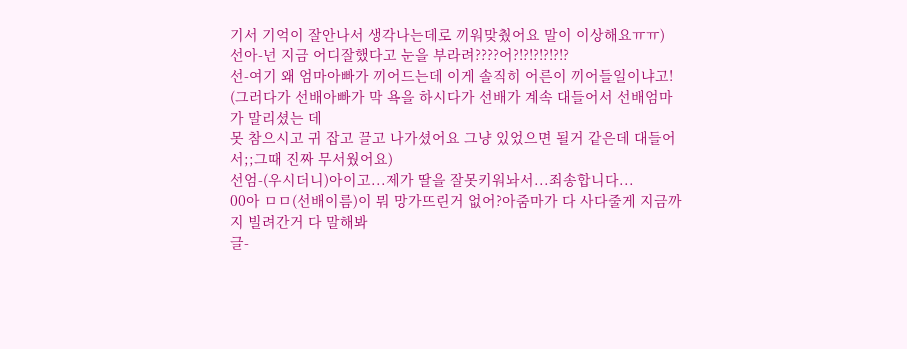기서 기억이 잘안나서 생각나는데로 끼워맞췄어요 말이 이상해요ㅠㅠ)
선아-넌 지금 어디잘했다고 눈을 부라려????어?!?!?!?!?!?
선-여기 왜 엄마아빠가 끼어드는데 이게 솔직히 어른이 끼어들일이냐고!
(그러다가 선배아빠가 막 욕을 하시다가 선배가 계속 대들어서 선배엄마가 말리셨는 데
못 참으시고 귀 잡고 끌고 나가셨어요 그냥 있었으면 될거 같은데 대들어서;;그때 진짜 무서웠어요)
선엄-(우시더니)아이고...제가 딸을 잘못키워놔서...죄송합니다...
00아 ㅁㅁ(선배이름)이 뭐 망가뜨린거 없어?아줌마가 다 사다줄게 지금까지 빌려간거 다 말해봐
글-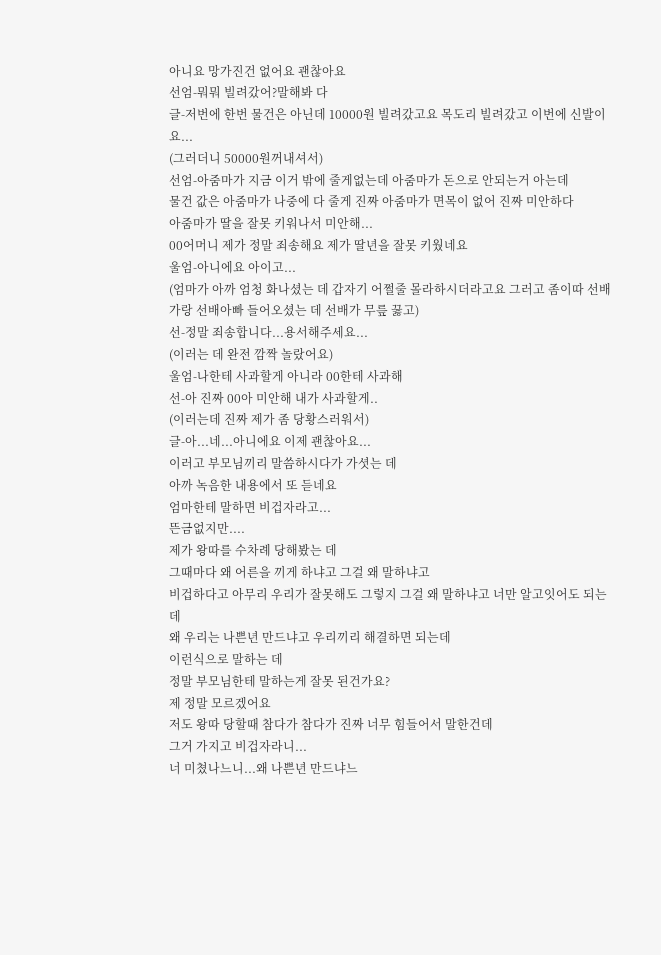아니요 망가진건 없어요 괜찮아요
선엄-뭐뭐 빌려갔어?말해봐 다
글-저번에 한번 물건은 아닌데 10000원 빌려갔고요 목도리 빌려갔고 이번에 신발이요...
(그러더니 50000원꺼내셔서)
선엄-아줌마가 지금 이거 밖에 줄게없는데 아줌마가 돈으로 안되는거 아는데
물건 값은 아줌마가 나중에 다 줄게 진짜 아줌마가 면목이 없어 진짜 미안하다
아줌마가 딸을 잘못 키워나서 미안해...
00어머니 제가 정말 죄송해요 제가 딸년을 잘못 키웠네요
울엄-아니에요 아이고...
(엄마가 아까 엄청 화나셨는 데 갑자기 어쩔줄 몰라하시더라고요 그러고 좀이따 선배가랑 선배아빠 들어오셨는 데 선배가 무릎 꿇고)
선-정말 죄송합니다...용서해주세요...
(이러는 데 완전 깜짝 놀랐어요)
울엄-나한테 사과할게 아니라 00한테 사과해
선-아 진짜 00아 미안해 내가 사과할게..
(이러는데 진짜 제가 좀 당황스러워서)
글-아...네...아니에요 이제 괜찮아요...
이러고 부모님끼리 말씀하시다가 가셧는 데
아까 녹음한 내용에서 또 듣네요
엄마한테 말하면 비겁자라고...
뜬금없지만....
제가 왕따를 수차례 당해봤는 데
그때마다 왜 어른을 끼게 하냐고 그걸 왜 말하냐고
비겁하다고 아무리 우리가 잘못해도 그렇지 그걸 왜 말하냐고 너만 알고잇어도 되는데
왜 우리는 나쁜년 만드냐고 우리끼리 해결하면 되는데
이런식으로 말하는 데
정말 부모님한테 말하는게 잘못 된건가요?
제 정말 모르겠어요
저도 왕따 당할때 참다가 참다가 진짜 너무 힘들어서 말한건데
그거 가지고 비겁자라니...
너 미쳤나느니...왜 나쁜년 만드냐느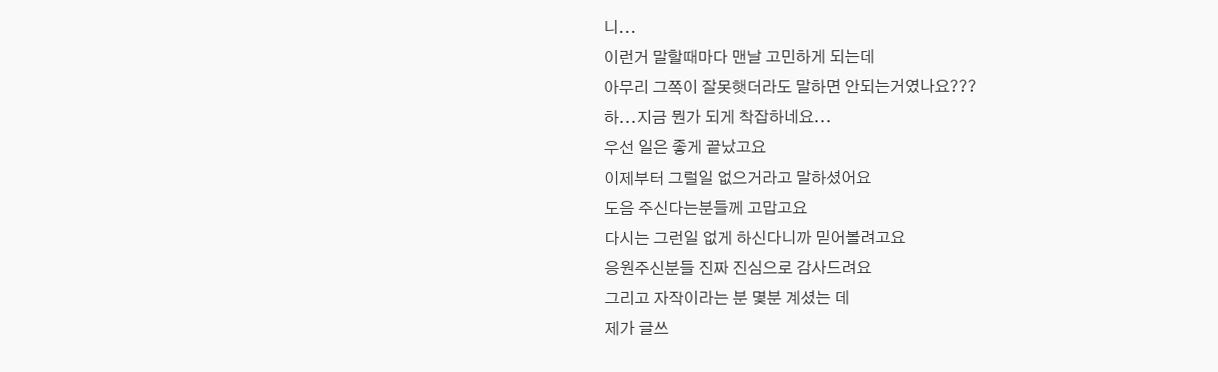니...
이런거 말할때마다 맨날 고민하게 되는데
아무리 그쪽이 잘못햇더라도 말하면 안되는거였나요???
하...지금 뭔가 되게 착잡하네요...
우선 일은 좋게 끝났고요
이제부터 그럴일 없으거라고 말하셨어요
도음 주신다는분들께 고맙고요
다시는 그런일 없게 하신다니까 믿어볼려고요
응원주신분들 진짜 진심으로 감사드려요
그리고 자작이라는 분 몇분 계셨는 데
제가 글쓰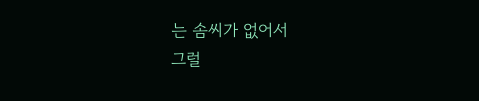는 솜씨가 없어서
그럴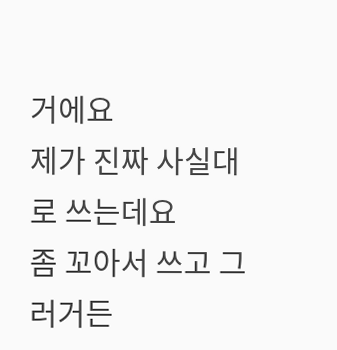거에요
제가 진짜 사실대로 쓰는데요
좀 꼬아서 쓰고 그러거든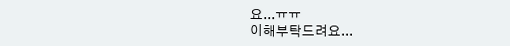요...ㅠㅠ
이해부탁드려요...